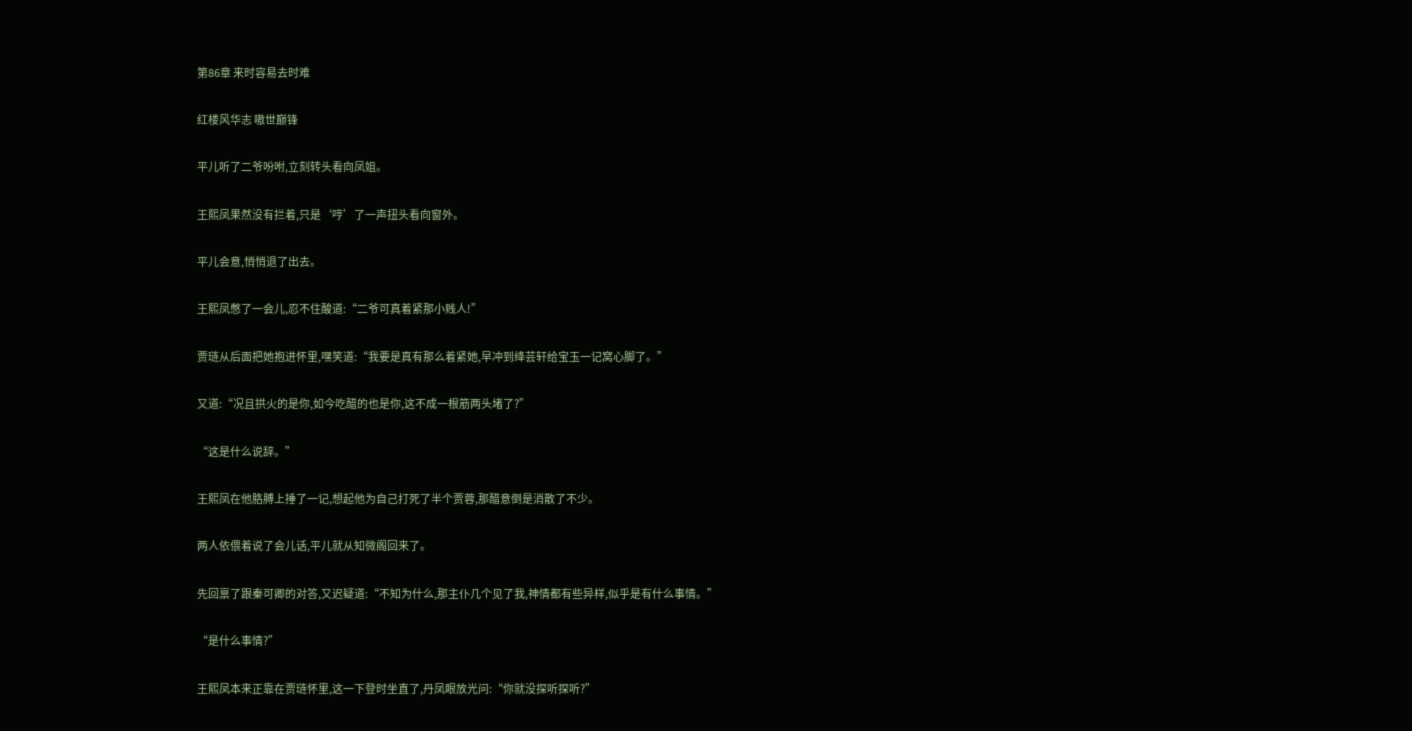第86章 来时容易去时难

红楼风华志 嗷世巅锋

平儿听了二爷吩咐,立刻转头看向凤姐。

王熙凤果然没有拦着,只是‘哼’了一声扭头看向窗外。

平儿会意,悄悄退了出去。

王熙凤憋了一会儿,忍不住酸道:“二爷可真着紧那小贱人!”

贾琏从后面把她抱进怀里,嘿笑道:“我要是真有那么着紧她,早冲到绛芸轩给宝玉一记窝心脚了。”

又道:“况且拱火的是你,如今吃醋的也是你,这不成一根筋两头堵了?”

“这是什么说辞。”

王熙凤在他胳膊上捶了一记,想起他为自己打死了半个贾蓉,那醋意倒是消散了不少。

两人依偎着说了会儿话,平儿就从知微阁回来了。

先回禀了跟秦可卿的对答,又迟疑道:“不知为什么,那主仆几个见了我,神情都有些异样,似乎是有什么事情。”

“是什么事情?”

王熙凤本来正靠在贾琏怀里,这一下登时坐直了,丹凤眼放光问:“你就没探听探听?”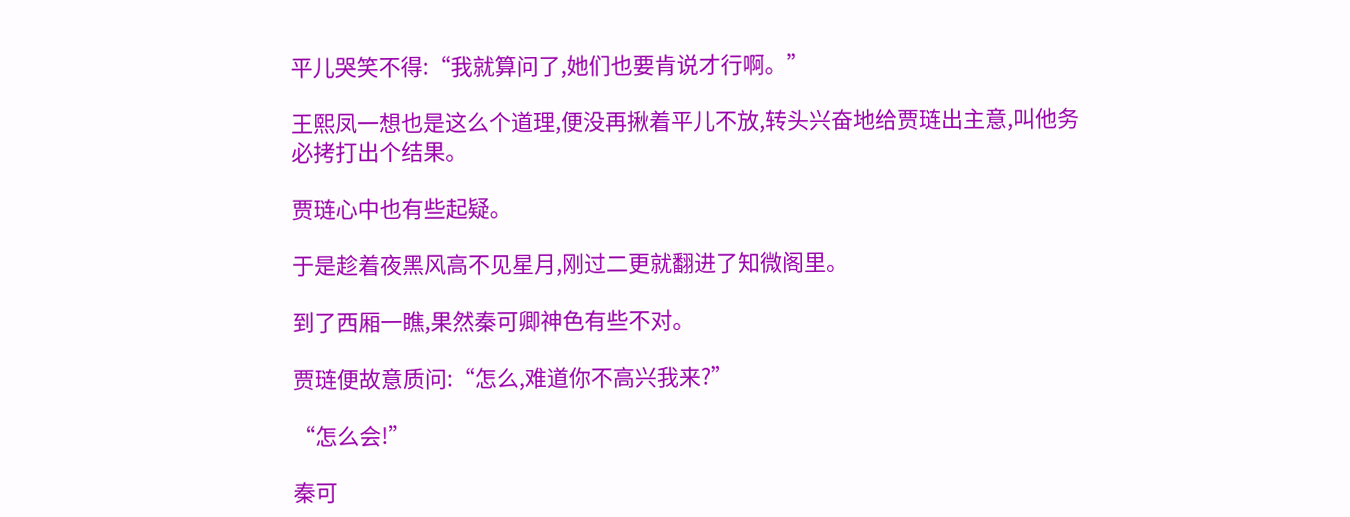平儿哭笑不得:“我就算问了,她们也要肯说才行啊。”

王熙凤一想也是这么个道理,便没再揪着平儿不放,转头兴奋地给贾琏出主意,叫他务必拷打出个结果。

贾琏心中也有些起疑。

于是趁着夜黑风高不见星月,刚过二更就翻进了知微阁里。

到了西厢一瞧,果然秦可卿神色有些不对。

贾琏便故意质问:“怎么,难道你不高兴我来?”

“怎么会!”

秦可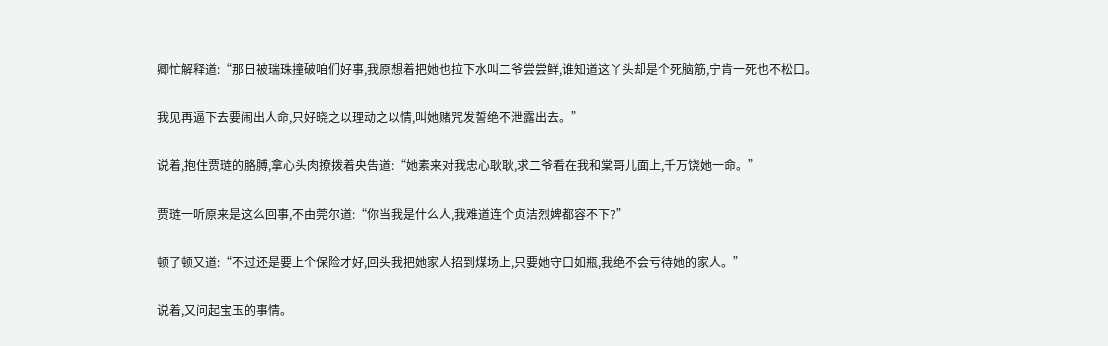卿忙解释道:“那日被瑞珠撞破咱们好事,我原想着把她也拉下水叫二爷尝尝鲜,谁知道这丫头却是个死脑筋,宁肯一死也不松口。

我见再逼下去要闹出人命,只好晓之以理动之以情,叫她赌咒发誓绝不泄露出去。”

说着,抱住贾琏的胳膊,拿心头肉撩拨着央告道:“她素来对我忠心耿耿,求二爷看在我和棠哥儿面上,千万饶她一命。”

贾琏一听原来是这么回事,不由莞尔道:“你当我是什么人,我难道连个贞洁烈婢都容不下?”

顿了顿又道:“不过还是要上个保险才好,回头我把她家人招到煤场上,只要她守口如瓶,我绝不会亏待她的家人。”

说着,又问起宝玉的事情。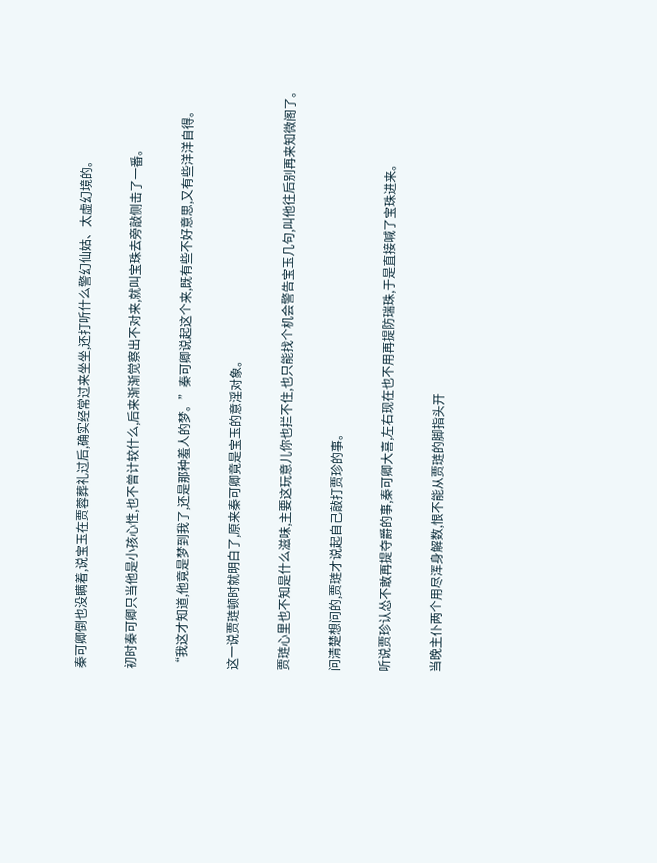秦可卿倒也没瞒着,说宝玉在贾蓉葬礼过后,确实经常过来坐坐,还打听什么警幻仙姑、太虚幻境的。

初时秦可卿只当他是小孩心性,也不曾计较什么,后来渐渐觉察出不对来,就叫宝珠去旁敲侧击了一番。

“我这才知道,他竟是梦到我了,还是那种羞人的梦。”秦可卿说起这个来,既有些不好意思,又有些洋洋自得。

这一说贾琏顿时就明白了,原来秦可卿竟是宝玉的意淫对象。

贾琏心里也不知是什么滋味,主要这玩意儿你也拦不住,也只能找个机会警告宝玉几句,叫他往后别再来知微阁了。

问清楚想问的,贾琏才说起自己敲打贾珍的事。

听说贾珍认怂不敢再提夺爵的事,秦可卿大喜,左右现在也不用再提防瑞珠,于是直接喊了宝珠进来。

当晚主仆两个用尽浑身解数,恨不能从贾琏的脚指头开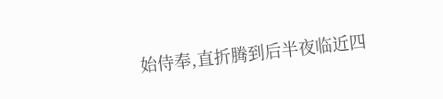始侍奉,直折腾到后半夜临近四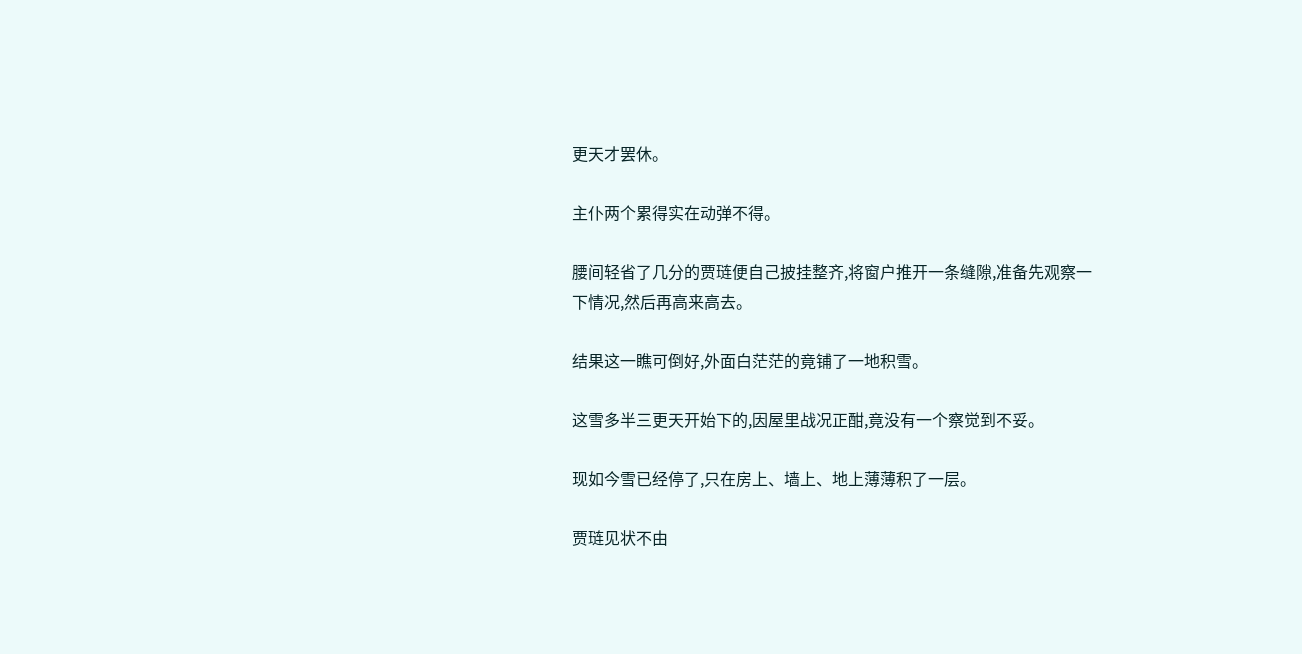更天才罢休。

主仆两个累得实在动弹不得。

腰间轻省了几分的贾琏便自己披挂整齐,将窗户推开一条缝隙,准备先观察一下情况,然后再高来高去。

结果这一瞧可倒好,外面白茫茫的竟铺了一地积雪。

这雪多半三更天开始下的,因屋里战况正酣,竟没有一个察觉到不妥。

现如今雪已经停了,只在房上、墙上、地上薄薄积了一层。

贾琏见状不由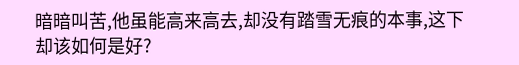暗暗叫苦,他虽能高来高去,却没有踏雪无痕的本事,这下却该如何是好?